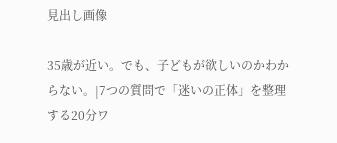見出し画像

35歳が近い。でも、子どもが欲しいのかわからない。|7つの質問で「迷いの正体」を整理する20分ワ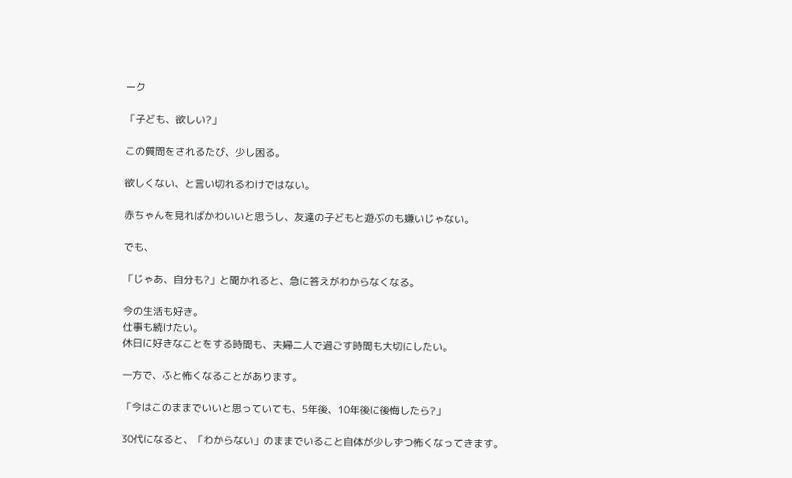ーク

「子ども、欲しい?」

この質問をされるたび、少し困る。

欲しくない、と言い切れるわけではない。

赤ちゃんを見ればかわいいと思うし、友達の子どもと遊ぶのも嫌いじゃない。

でも、

「じゃあ、自分も?」と聞かれると、急に答えがわからなくなる。

今の生活も好き。
仕事も続けたい。
休日に好きなことをする時間も、夫婦二人で過ごす時間も大切にしたい。

一方で、ふと怖くなることがあります。

「今はこのままでいいと思っていても、5年後、10年後に後悔したら?」

30代になると、「わからない」のままでいること自体が少しずつ怖くなってきます。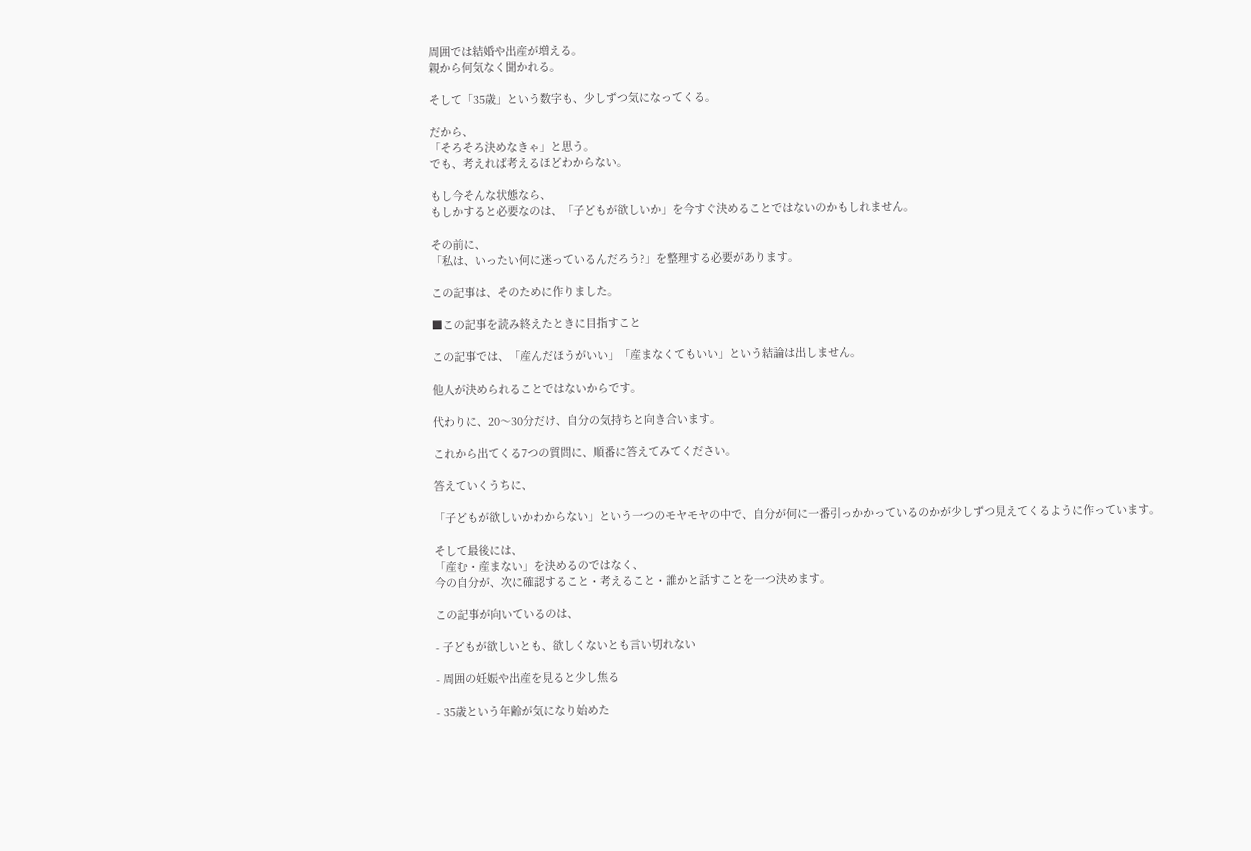周囲では結婚や出産が増える。
親から何気なく聞かれる。

そして「35歳」という数字も、少しずつ気になってくる。

だから、
「そろそろ決めなきゃ」と思う。
でも、考えれば考えるほどわからない。

もし今そんな状態なら、
もしかすると必要なのは、「子どもが欲しいか」を今すぐ決めることではないのかもしれません。

その前に、
「私は、いったい何に迷っているんだろう?」を整理する必要があります。

この記事は、そのために作りました。

■この記事を読み終えたときに目指すこと

この記事では、「産んだほうがいい」「産まなくてもいい」という結論は出しません。

他人が決められることではないからです。

代わりに、20〜30分だけ、自分の気持ちと向き合います。

これから出てくる7つの質問に、順番に答えてみてください。

答えていくうちに、

「子どもが欲しいかわからない」という一つのモヤモヤの中で、自分が何に一番引っかかっているのかが少しずつ見えてくるように作っています。

そして最後には、
「産む・産まない」を決めるのではなく、
今の自分が、次に確認すること・考えること・誰かと話すことを一つ決めます。

この記事が向いているのは、

- 子どもが欲しいとも、欲しくないとも言い切れない

- 周囲の妊娠や出産を見ると少し焦る

- 35歳という年齢が気になり始めた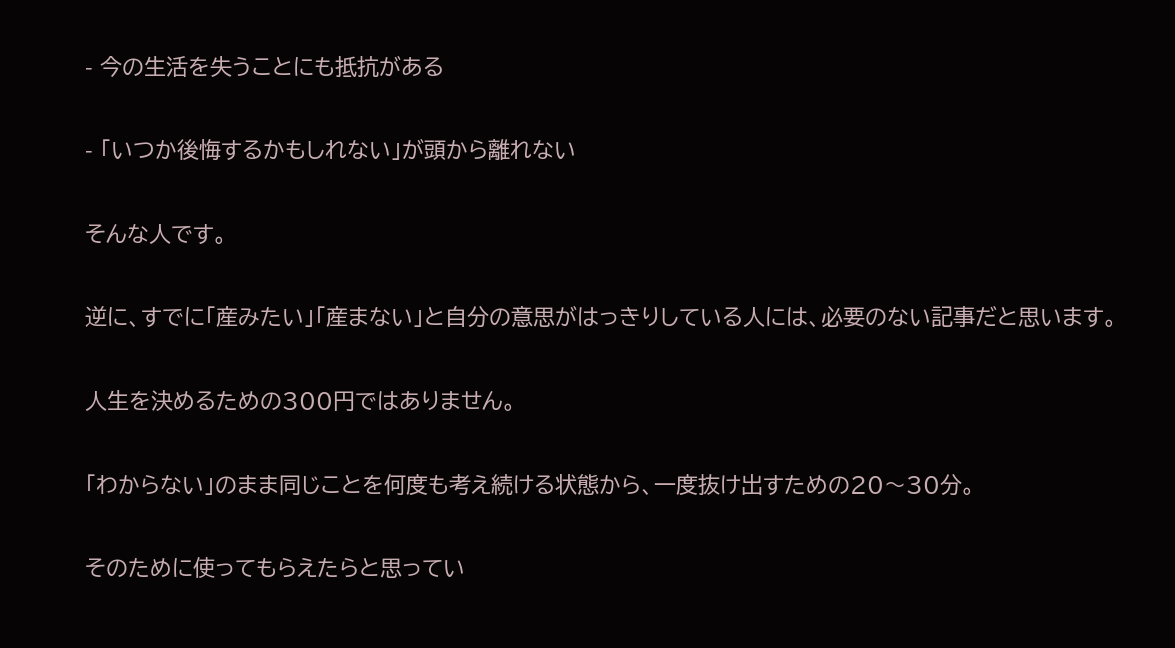- 今の生活を失うことにも抵抗がある

- 「いつか後悔するかもしれない」が頭から離れない

そんな人です。

逆に、すでに「産みたい」「産まない」と自分の意思がはっきりしている人には、必要のない記事だと思います。

人生を決めるための300円ではありません。

「わからない」のまま同じことを何度も考え続ける状態から、一度抜け出すための20〜30分。

そのために使ってもらえたらと思ってい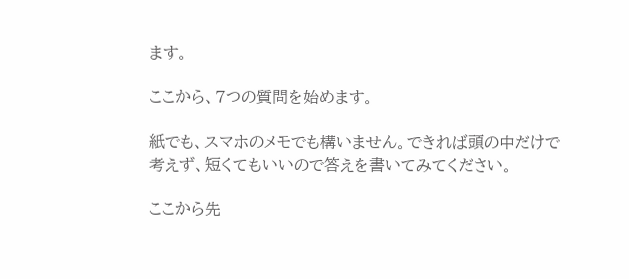ます。

ここから、7つの質問を始めます。

紙でも、スマホのメモでも構いません。できれば頭の中だけで考えず、短くてもいいので答えを書いてみてください。

ここから先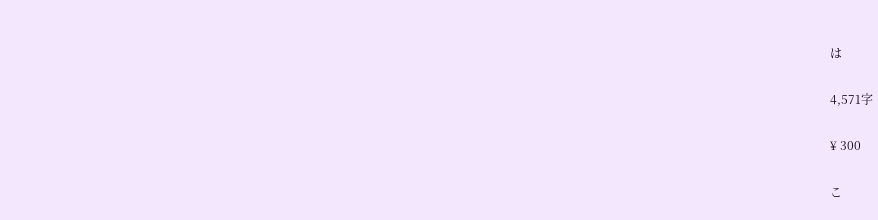は

4,571字

¥ 300

こ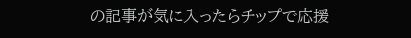の記事が気に入ったらチップで応援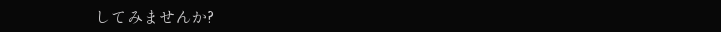してみませんか?